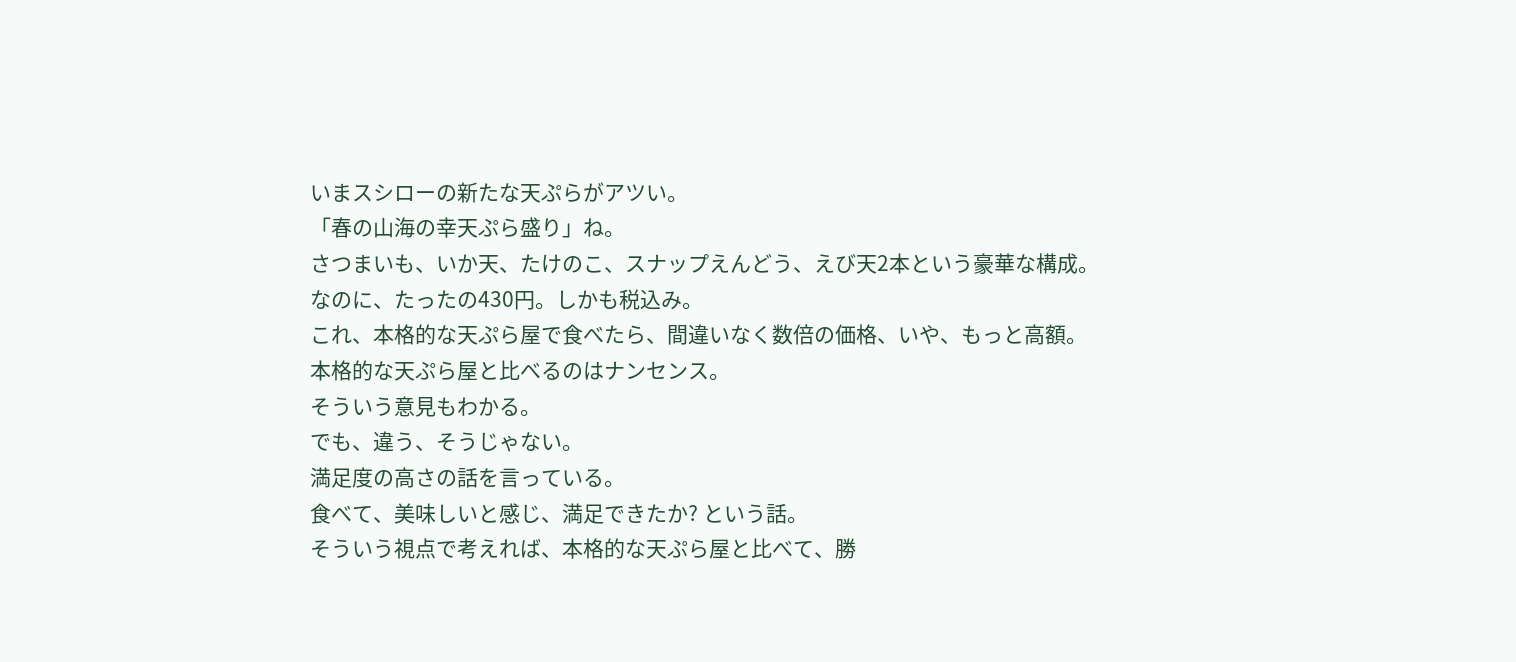いまスシローの新たな天ぷらがアツい。
「春の山海の幸天ぷら盛り」ね。
さつまいも、いか天、たけのこ、スナップえんどう、えび天2本という豪華な構成。
なのに、たったの430円。しかも税込み。
これ、本格的な天ぷら屋で食べたら、間違いなく数倍の価格、いや、もっと高額。
本格的な天ぷら屋と比べるのはナンセンス。
そういう意見もわかる。
でも、違う、そうじゃない。
満足度の高さの話を言っている。
食べて、美味しいと感じ、満足できたか? という話。
そういう視点で考えれば、本格的な天ぷら屋と比べて、勝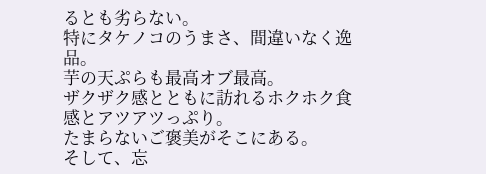るとも劣らない。
特にタケノコのうまさ、間違いなく逸品。
芋の天ぷらも最高オブ最高。
ザクザク感とともに訪れるホクホク食感とアツアツっぷり。
たまらないご褒美がそこにある。
そして、忘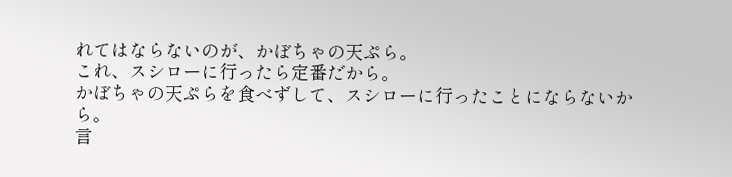れてはならないのが、かぼちゃの天ぷら。
これ、スシローに行ったら定番だから。
かぼちゃの天ぷらを食べずして、スシローに行ったことにならないから。
言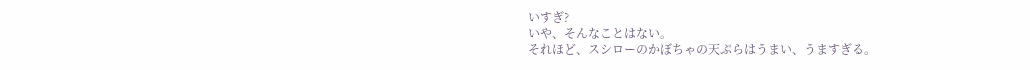いすぎ?
いや、そんなことはない。
それほど、スシローのかぼちゃの天ぷらはうまい、うますぎる。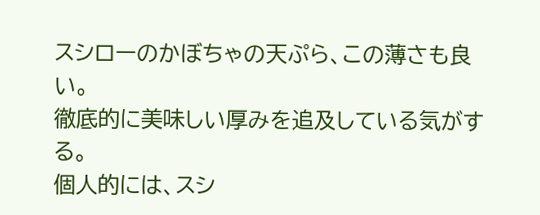スシローのかぼちゃの天ぷら、この薄さも良い。
徹底的に美味しい厚みを追及している気がする。
個人的には、スシ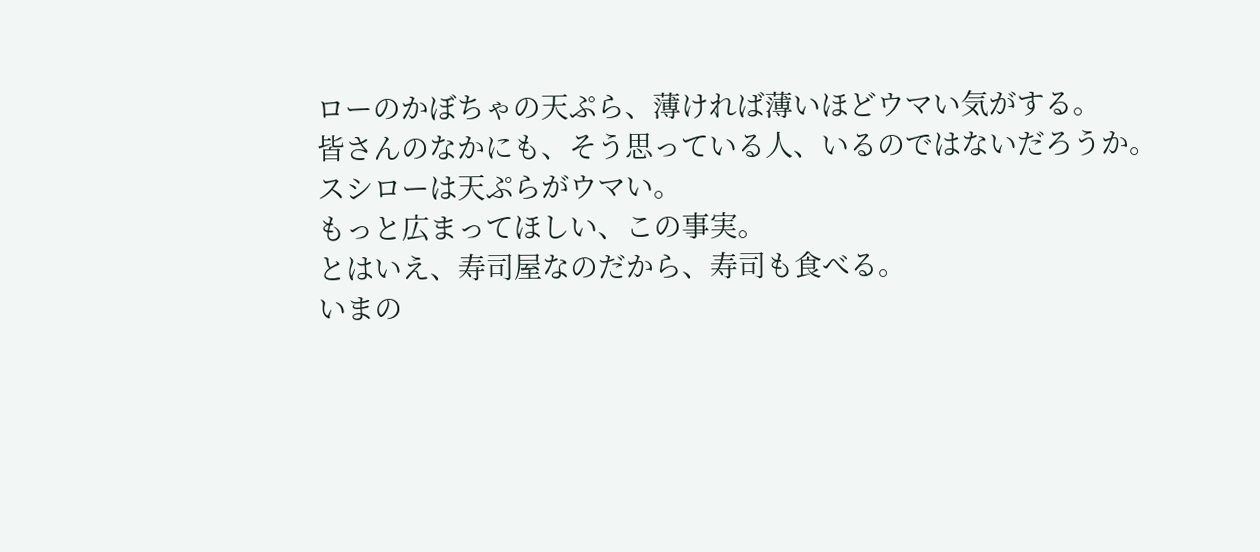ローのかぼちゃの天ぷら、薄ければ薄いほどウマい気がする。
皆さんのなかにも、そう思っている人、いるのではないだろうか。
スシローは天ぷらがウマい。
もっと広まってほしい、この事実。
とはいえ、寿司屋なのだから、寿司も食べる。
いまの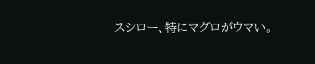スシロー、特にマグロがウマい。